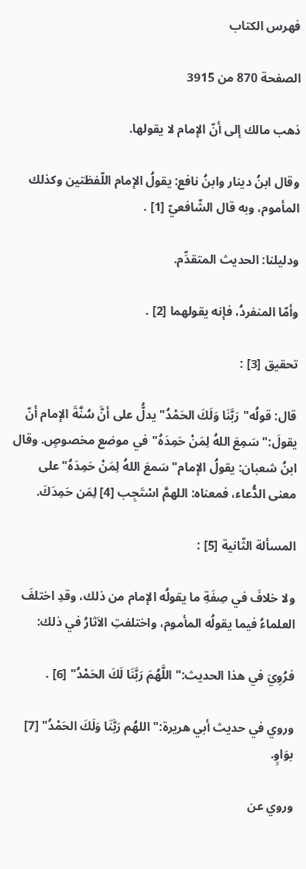فهرس الكتاب

الصفحة 870 من 3915

ذهب مالك إلى أنّ الإمام لا يقولها.

وقال ابنُ دينار وابنُ نافع: يقولُ الإمام اللّفظتين وكذلك المأموم، وبه قال الشّافعيّ [1] .

ودليلنا: الحديث المتقدِّم.

وأمّا المنفردُ، فإنه يقولهما [2] .

تحقيق [3] :

قال: قولُه"رَبَّنَا وَلَكَ الحَمْدُ"يدلُّ على أنَّ سُنَّةَ الإمام أنّ يقولَ:"سَمِعَ اللهُ لِمَنْ حَمِدَهُ"في موضع مخصوصٍ. وقال ابنُ شعبان: يقولُ الإمام"سَمعَ اللهُ لِمَنْ حَمِدَهُ"على معنى الدُّعاء، فمعناه: اللهمَّ اسْتَجِب [4] لِمَن حَمِدَكَ.

المسألة الثّانية [5] :

ولا خلافَ في صِفَةِ ما يقولُه الإمام من ذلك، وقدِ اختلفَ العلماءُ فيما يقولُه المأموم، واختلفتِ الاَثارُ في ذلك:

فرُوِيَ في هذا الحديث:"اللَّهُمَ رَبَّنَا لَكَ الحَمْدُ" [6] .

وروي في حديث أبي هريرة:"اللهُم رَبَّنَا وَلَكَ الحَمْدُ" [7] بوَاوٍ.

وروي عن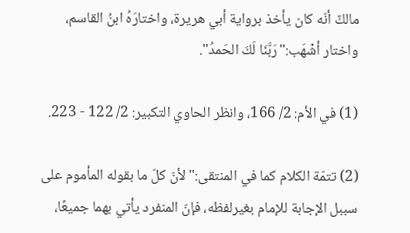مالكٌ أنّه كان يأخذ برواية أبي هريرة، واختارَهُ ابنُ القاسم، واختار أشْهَب:"رَبَّنَا لَكَ الحَمدُ".

(1) في الأم: 2/ 166، وانظر الحاوي التكبير: 2/ 122 - 223.

(2) تتمّة الكلام كما في المنتقى:"لأنّ كلّ ما بقوله المأموم على سببل الإجابة للإمام بغيرلفظه، فإنّ المنفرد يأتي بهما جميعًا،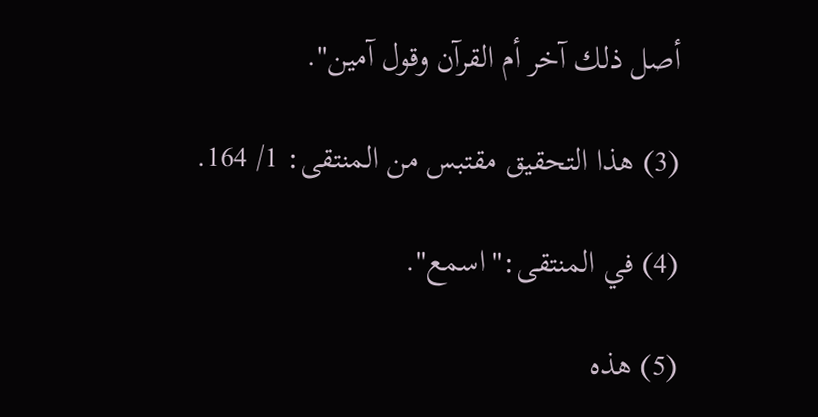أصل ذلك آخر أم القرآن وقول آمين".

(3) هذا التحقيق مقتبس من المنتقى: 1/ 164.

(4) في المنتقى:"اسمع".

(5) هذه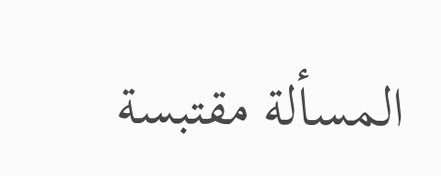المسألة مقتبسة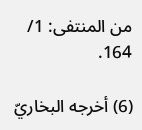من المنتفى: 1/ 164.

(6) أخرجه البخاريّ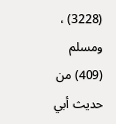(3228) ، ومسلم (409) من حديث أبي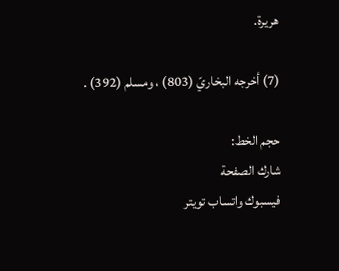هريرة.

(7) أخرجه البخاريّ (803) ، ومسلم (392) .

حجم الخط:
شارك الصفحة
فيسبوك واتساب تويتر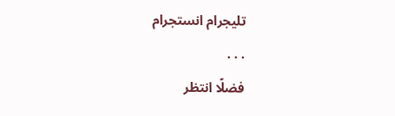تليجرام انستجرام
. . .
فضلًا انتظر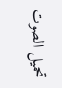تحميل الصوت